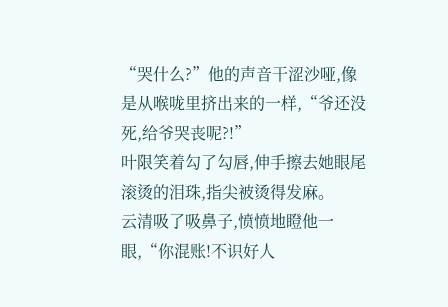“哭什么?”他的声音干涩沙哑,像是从喉咙里挤出来的一样,“爷还没死,给爷哭丧呢?!”
叶限笑着勾了勾唇,伸手擦去她眼尾滚烫的泪珠,指尖被烫得发麻。
云清吸了吸鼻子,愤愤地瞪他一眼,“你混账!不识好人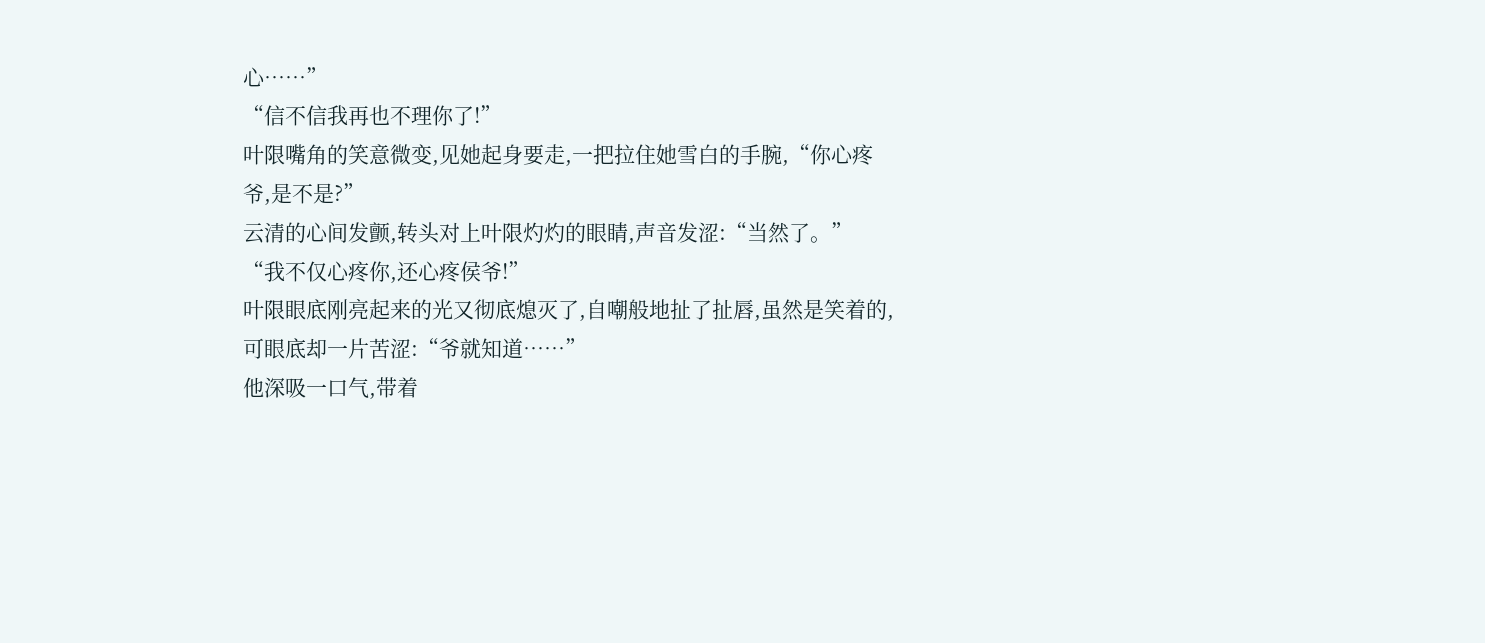心……”
“信不信我再也不理你了!”
叶限嘴角的笑意微变,见她起身要走,一把拉住她雪白的手腕,“你心疼爷,是不是?”
云清的心间发颤,转头对上叶限灼灼的眼睛,声音发涩:“当然了。”
“我不仅心疼你,还心疼侯爷!”
叶限眼底刚亮起来的光又彻底熄灭了,自嘲般地扯了扯唇,虽然是笑着的,可眼底却一片苦涩:“爷就知道……”
他深吸一口气,带着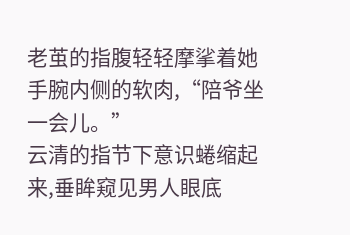老茧的指腹轻轻摩挲着她手腕内侧的软肉,“陪爷坐一会儿。”
云清的指节下意识蜷缩起来,垂眸窥见男人眼底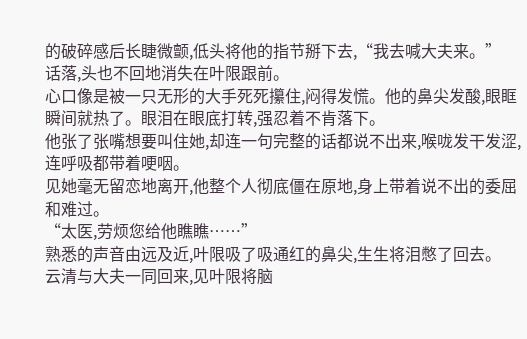的破碎感后长睫微颤,低头将他的指节掰下去,“我去喊大夫来。”
话落,头也不回地消失在叶限跟前。
心口像是被一只无形的大手死死攥住,闷得发慌。他的鼻尖发酸,眼眶瞬间就热了。眼泪在眼底打转,强忍着不肯落下。
他张了张嘴想要叫住她,却连一句完整的话都说不出来,喉咙发干发涩,连呼吸都带着哽咽。
见她毫无留恋地离开,他整个人彻底僵在原地,身上带着说不出的委屈和难过。
“太医,劳烦您给他瞧瞧……”
熟悉的声音由远及近,叶限吸了吸通红的鼻尖,生生将泪憋了回去。
云清与大夫一同回来,见叶限将脑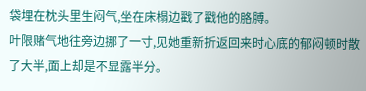袋埋在枕头里生闷气,坐在床榻边戳了戳他的胳膊。
叶限赌气地往旁边挪了一寸,见她重新折返回来时心底的郁闷顿时散了大半,面上却是不显露半分。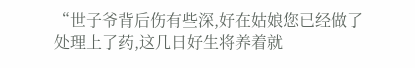“世子爷背后伤有些深,好在姑娘您已经做了处理上了药,这几日好生将养着就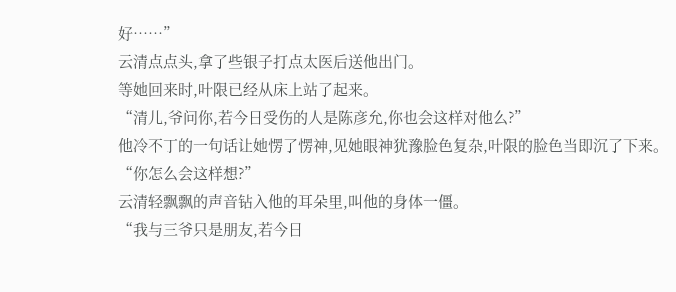好……”
云清点点头,拿了些银子打点太医后送他出门。
等她回来时,叶限已经从床上站了起来。
“清儿,爷问你,若今日受伤的人是陈彦允,你也会这样对他么?”
他冷不丁的一句话让她愣了愣神,见她眼神犹豫脸色复杂,叶限的脸色当即沉了下来。
“你怎么会这样想?”
云清轻飘飘的声音钻入他的耳朵里,叫他的身体一僵。
“我与三爷只是朋友,若今日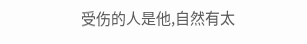受伤的人是他,自然有太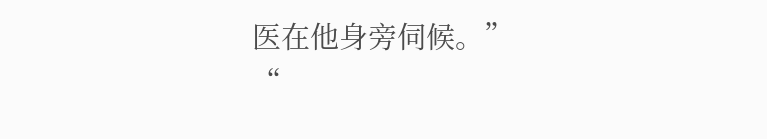医在他身旁伺候。”
“